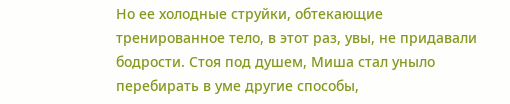Но ее холодные струйки, обтекающие тренированное тело, в этот раз, увы, не придавали бодрости. Стоя под душем, Миша стал уныло перебирать в уме другие способы,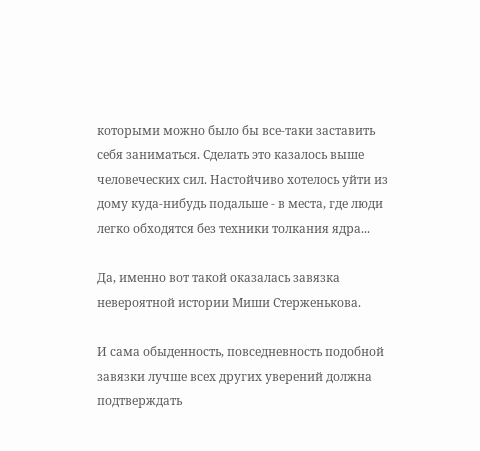которыми можно было бы все-таки заставить себя заниматься. Сделать это казалось выше человеческих сил. Настойчиво хотелось уйти из дому куда-нибудь подальше - в места, где люди легко обходятся без техники толкания ядра...

Да, именно вот такой оказалась завязка невероятной истории Миши Стерженькова.

И сама обыденность, повседневность подобной завязки лучше всех других уверений должна подтверждать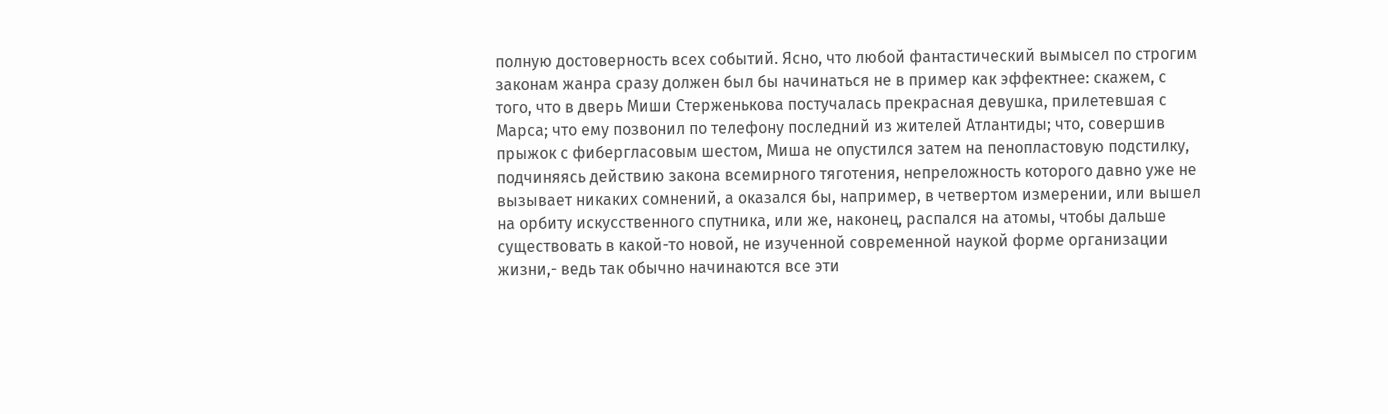полную достоверность всех событий. Ясно, что любой фантастический вымысел по строгим законам жанра сразу должен был бы начинаться не в пример как эффектнее: скажем, с того, что в дверь Миши Стерженькова постучалась прекрасная девушка, прилетевшая с Марса; что ему позвонил по телефону последний из жителей Атлантиды; что, совершив прыжок с фибергласовым шестом, Миша не опустился затем на пенопластовую подстилку, подчиняясь действию закона всемирного тяготения, непреложность которого давно уже не вызывает никаких сомнений, а оказался бы, например, в четвертом измерении, или вышел на орбиту искусственного спутника, или же, наконец, распался на атомы, чтобы дальше существовать в какой-то новой, не изученной современной наукой форме организации жизни,- ведь так обычно начинаются все эти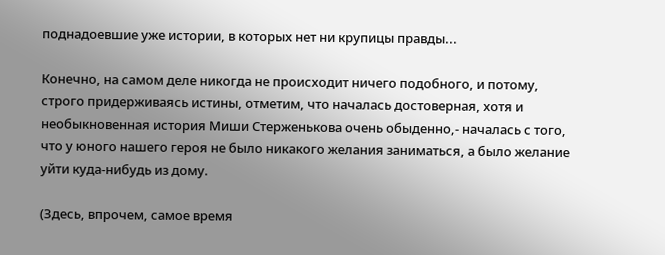поднадоевшие уже истории, в которых нет ни крупицы правды...

Конечно, на самом деле никогда не происходит ничего подобного, и потому, строго придерживаясь истины, отметим, что началась достоверная, хотя и необыкновенная история Миши Стерженькова очень обыденно,- началась с того, что у юного нашего героя не было никакого желания заниматься, а было желание уйти куда-нибудь из дому.

(Здесь, впрочем, самое время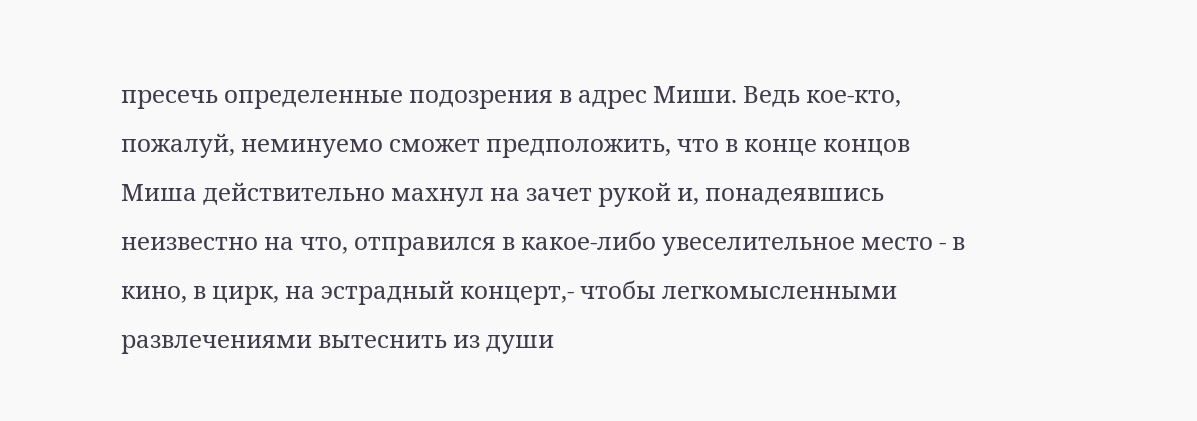пресечь определенные подозрения в адрес Миши. Ведь кое-кто, пожалуй, неминуемо сможет предположить, что в конце концов Миша действительно махнул на зачет рукой и, понадеявшись неизвестно на что, отправился в какое-либо увеселительное место - в кино, в цирк, на эстрадный концерт,- чтобы легкомысленными развлечениями вытеснить из души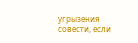угрызения совести, если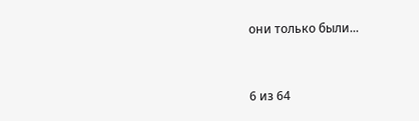они только были...



6 из 64